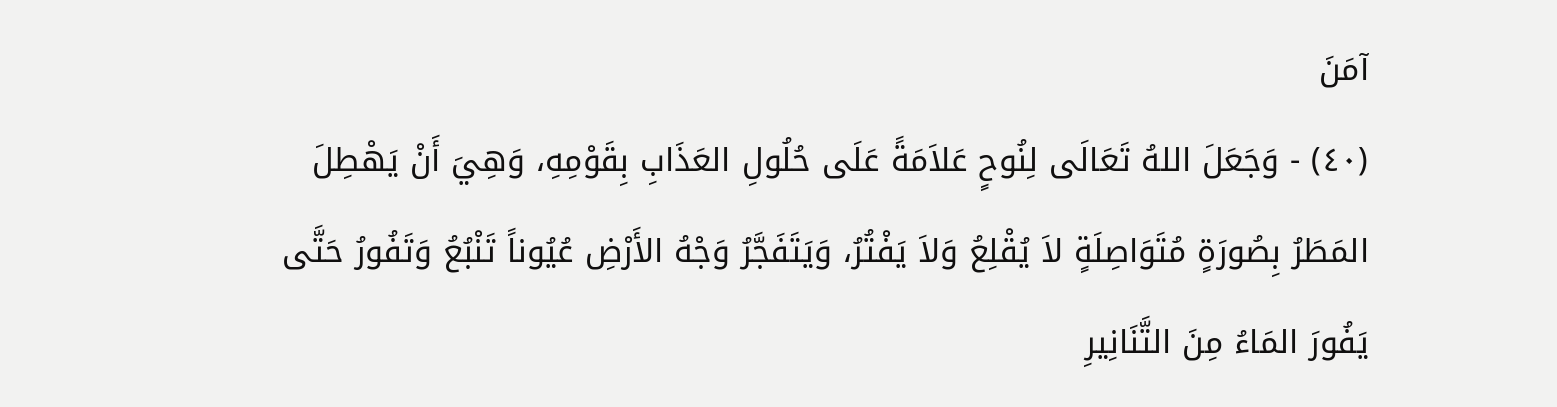آمَنَ
(٤٠) - وَجَعَلَ اللهُ تَعَالَى لِنُوحٍ عَلاَمَةً عَلَى حُلُولِ العَذَابِ بِقَوْمِهِ، وَهِيَ أَنْ يَهْطِلَ المَطَرُ بِصُورَةٍ مُتَوَاصِلَةٍ لاَ يُقْلِعُ وَلاَ يَفْتُرُ، وَيَتَفَجَّرُ وَجْهُ الأَرْضِ عُيُوناً تَنْبُعُ وَتَفُورُ حَتَّى يَفُورَ المَاءُ مِنَ التَّنَانِيرِ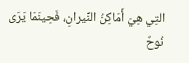التِي هِيَ أَمَاكِنُ النِّيرانِ، فَحِينَمَا يَرَى نُوحٌ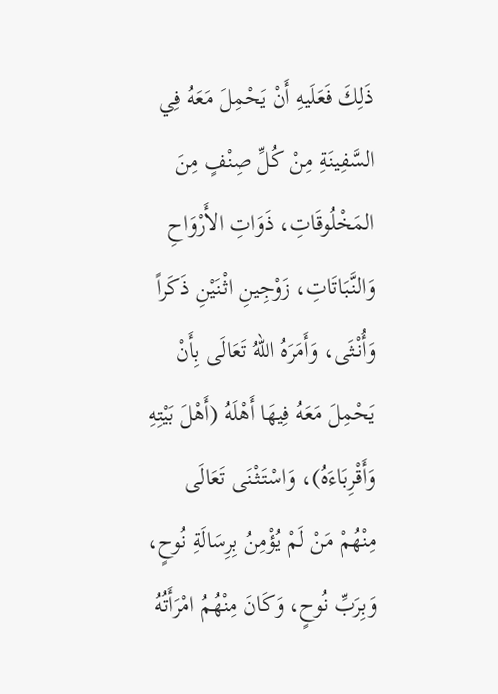ذَلِكَ فَعَلَيهِ أَنْ يَحْمِلَ مَعَهُ فِي السَّفِينَةِ مِنْ كُلِّ صِنْفٍ مِنَ المَخْلُوقَاتِ، ذَوَاتِ الأَرْوَاحِ وَالنَّبَاتَاتِ، زَوْجِينِ اثْنَيْنِ ذَكَراً وَأُنْثَى، وَأَمَرَهُ اللهُ تَعَالَى بِأَنْ يَحْمِلَ مَعَهُ فِيهَا أَهْلَهُ (أَهْلَ بَيْتِهِ وَأَقْرِبَاءَهُ)، وَاسْتَثْنَى تَعَالَى مِنْهُمْ مَنْ لَمْ يُؤْمِنُ بِرِسَالَةِ نُوحٍ، وَبِرَبِّ نُوحٍ، وَكَانَ مِنْهُمُ امْرَأَتُهُ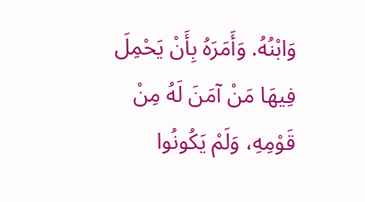وَابْنُهُ. وَأَمَرَهُ بِأَنْ يَحْمِلَ فِيهَا مَنْ آمَنَ لَهُ مِنْ قَوْمِهِ، وَلَمْ يَكُونُوا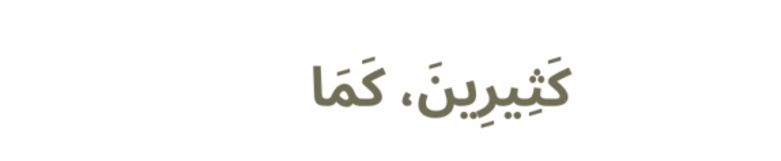كَثِيرِينَ، كَمَا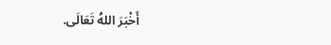أَخْبَرَ اللهُ تَعَالَى.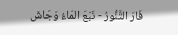فَارَ التَّنُّورُ - نَبَعَ المَاءُ وَجَاشَ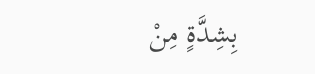بِشِدَّةٍ مِنْ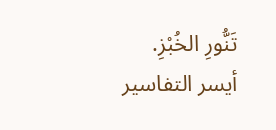تَنُّورِ الخُبْزِ.
أيسر التفاسير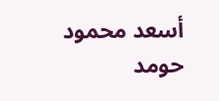أسعد محمود حومد